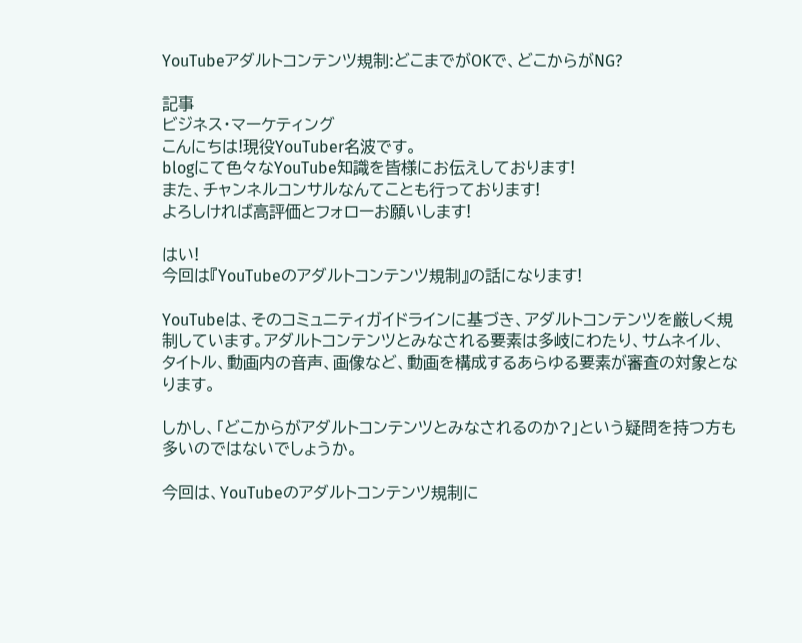YouTubeアダルトコンテンツ規制:どこまでがOKで、どこからがNG?

記事
ビジネス・マーケティング
こんにちは!現役YouTuber名波です。
blogにて色々なYouTube知識を皆様にお伝えしております!
また、チャンネルコンサルなんてことも行っております!
よろしければ高評価とフォローお願いします!

はい!
今回は『YouTubeのアダルトコンテンツ規制』の話になります!

YouTubeは、そのコミュニティガイドラインに基づき、アダルトコンテンツを厳しく規制しています。アダルトコンテンツとみなされる要素は多岐にわたり、サムネイル、タイトル、動画内の音声、画像など、動画を構成するあらゆる要素が審査の対象となります。

しかし、「どこからがアダルトコンテンツとみなされるのか?」という疑問を持つ方も多いのではないでしょうか。

今回は、YouTubeのアダルトコンテンツ規制に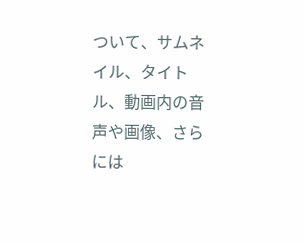ついて、サムネイル、タイトル、動画内の音声や画像、さらには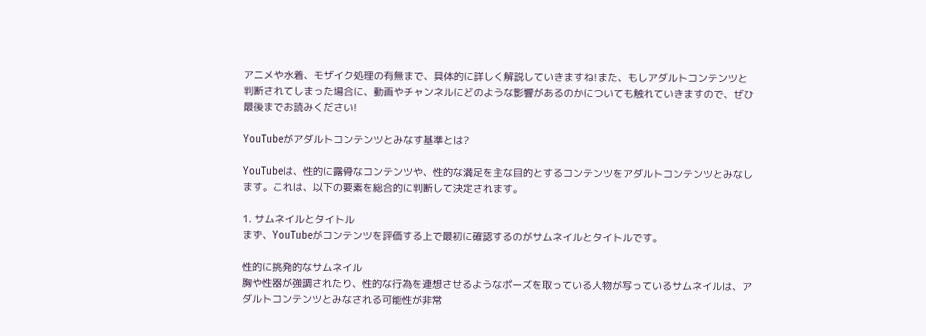アニメや水着、モザイク処理の有無まで、具体的に詳しく解説していきますね!また、もしアダルトコンテンツと判断されてしまった場合に、動画やチャンネルにどのような影響があるのかについても触れていきますので、ぜひ最後までお読みください!

YouTubeがアダルトコンテンツとみなす基準とは?

YouTubeは、性的に露骨なコンテンツや、性的な満足を主な目的とするコンテンツをアダルトコンテンツとみなします。これは、以下の要素を総合的に判断して決定されます。

1. サムネイルとタイトル
まず、YouTubeがコンテンツを評価する上で最初に確認するのがサムネイルとタイトルです。

性的に挑発的なサムネイル
胸や性器が強調されたり、性的な行為を連想させるようなポーズを取っている人物が写っているサムネイルは、アダルトコンテンツとみなされる可能性が非常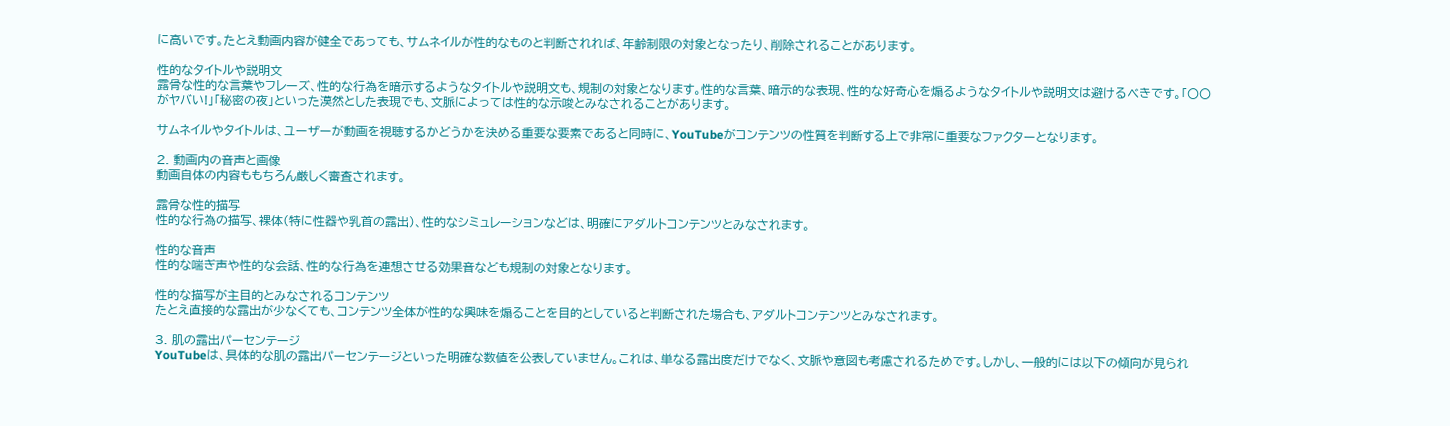に高いです。たとえ動画内容が健全であっても、サムネイルが性的なものと判断されれば、年齢制限の対象となったり、削除されることがあります。

性的なタイトルや説明文
露骨な性的な言葉やフレーズ、性的な行為を暗示するようなタイトルや説明文も、規制の対象となります。性的な言葉、暗示的な表現、性的な好奇心を煽るようなタイトルや説明文は避けるべきです。「〇〇がヤバい!」「秘密の夜」といった漠然とした表現でも、文脈によっては性的な示唆とみなされることがあります。

サムネイルやタイトルは、ユーザーが動画を視聴するかどうかを決める重要な要素であると同時に、YouTubeがコンテンツの性質を判断する上で非常に重要なファクターとなります。

2. 動画内の音声と画像
動画自体の内容ももちろん厳しく審査されます。

露骨な性的描写
性的な行為の描写、裸体(特に性器や乳首の露出)、性的なシミュレーションなどは、明確にアダルトコンテンツとみなされます。

性的な音声
性的な喘ぎ声や性的な会話、性的な行為を連想させる効果音なども規制の対象となります。

性的な描写が主目的とみなされるコンテンツ
たとえ直接的な露出が少なくても、コンテンツ全体が性的な興味を煽ることを目的としていると判断された場合も、アダルトコンテンツとみなされます。

3. 肌の露出パーセンテージ
YouTubeは、具体的な肌の露出パーセンテージといった明確な数値を公表していません。これは、単なる露出度だけでなく、文脈や意図も考慮されるためです。しかし、一般的には以下の傾向が見られ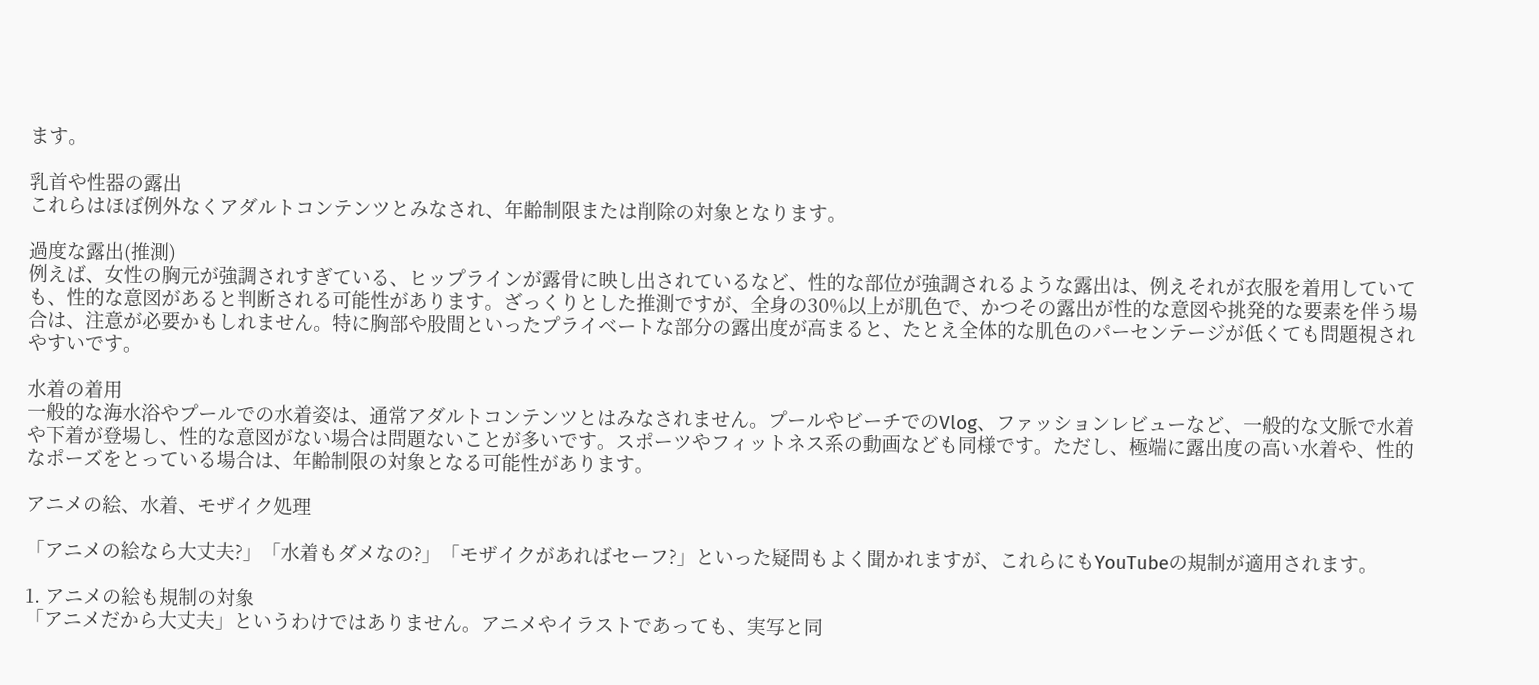ます。

乳首や性器の露出
これらはほぼ例外なくアダルトコンテンツとみなされ、年齢制限または削除の対象となります。

過度な露出(推測)
例えば、女性の胸元が強調されすぎている、ヒップラインが露骨に映し出されているなど、性的な部位が強調されるような露出は、例えそれが衣服を着用していても、性的な意図があると判断される可能性があります。ざっくりとした推測ですが、全身の30%以上が肌色で、かつその露出が性的な意図や挑発的な要素を伴う場合は、注意が必要かもしれません。特に胸部や股間といったプライベートな部分の露出度が高まると、たとえ全体的な肌色のパーセンテージが低くても問題視されやすいです。

水着の着用
一般的な海水浴やプールでの水着姿は、通常アダルトコンテンツとはみなされません。プールやビーチでのVlog、ファッションレビューなど、一般的な文脈で水着や下着が登場し、性的な意図がない場合は問題ないことが多いです。スポーツやフィットネス系の動画なども同様です。ただし、極端に露出度の高い水着や、性的なポーズをとっている場合は、年齢制限の対象となる可能性があります。

アニメの絵、水着、モザイク処理

「アニメの絵なら大丈夫?」「水着もダメなの?」「モザイクがあればセーフ?」といった疑問もよく聞かれますが、これらにもYouTubeの規制が適用されます。

1. アニメの絵も規制の対象
「アニメだから大丈夫」というわけではありません。アニメやイラストであっても、実写と同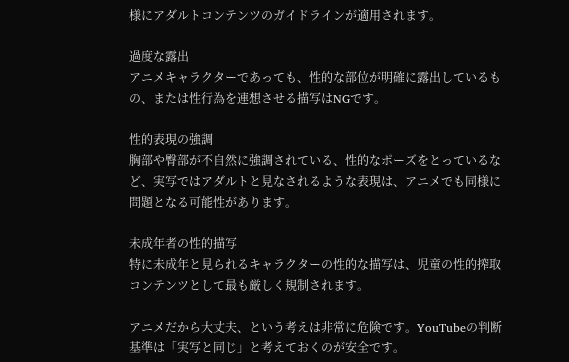様にアダルトコンテンツのガイドラインが適用されます。

過度な露出
アニメキャラクターであっても、性的な部位が明確に露出しているもの、または性行為を連想させる描写はNGです。

性的表現の強調
胸部や臀部が不自然に強調されている、性的なポーズをとっているなど、実写ではアダルトと見なされるような表現は、アニメでも同様に問題となる可能性があります。

未成年者の性的描写
特に未成年と見られるキャラクターの性的な描写は、児童の性的搾取コンテンツとして最も厳しく規制されます。

アニメだから大丈夫、という考えは非常に危険です。YouTubeの判断基準は「実写と同じ」と考えておくのが安全です。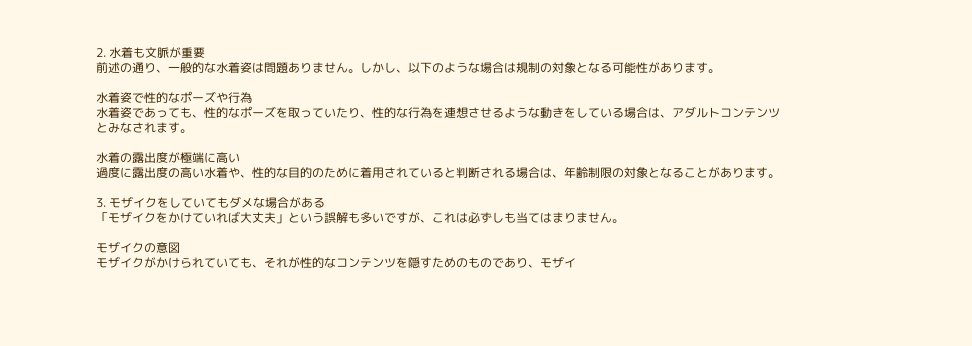2. 水着も文脈が重要
前述の通り、一般的な水着姿は問題ありません。しかし、以下のような場合は規制の対象となる可能性があります。

水着姿で性的なポーズや行為
水着姿であっても、性的なポーズを取っていたり、性的な行為を連想させるような動きをしている場合は、アダルトコンテンツとみなされます。

水着の露出度が極端に高い
過度に露出度の高い水着や、性的な目的のために着用されていると判断される場合は、年齢制限の対象となることがあります。

3. モザイクをしていてもダメな場合がある
「モザイクをかけていれば大丈夫」という誤解も多いですが、これは必ずしも当てはまりません。

モザイクの意図
モザイクがかけられていても、それが性的なコンテンツを隠すためのものであり、モザイ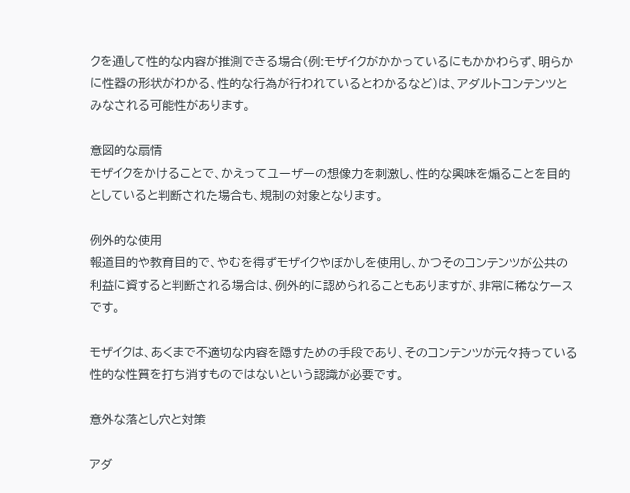クを通して性的な内容が推測できる場合(例:モザイクがかかっているにもかかわらず、明らかに性器の形状がわかる、性的な行為が行われているとわかるなど)は、アダルトコンテンツとみなされる可能性があります。

意図的な扇情
モザイクをかけることで、かえってユーザーの想像力を刺激し、性的な興味を煽ることを目的としていると判断された場合も、規制の対象となります。

例外的な使用
報道目的や教育目的で、やむを得ずモザイクやぼかしを使用し、かつそのコンテンツが公共の利益に資すると判断される場合は、例外的に認められることもありますが、非常に稀なケースです。

モザイクは、あくまで不適切な内容を隠すための手段であり、そのコンテンツが元々持っている性的な性質を打ち消すものではないという認識が必要です。

意外な落とし穴と対策

アダ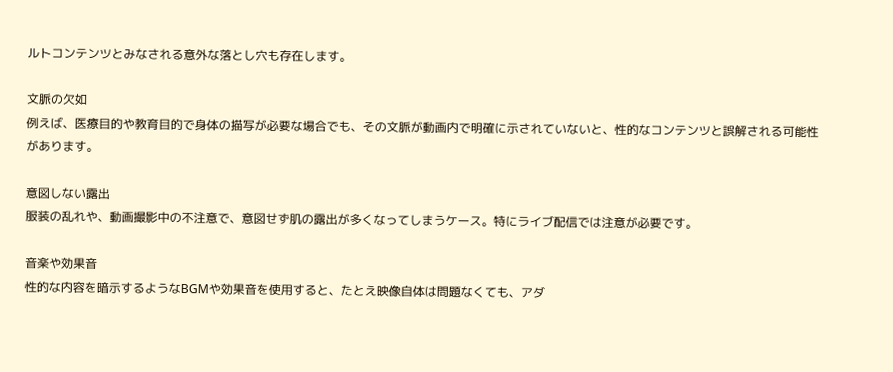ルトコンテンツとみなされる意外な落とし穴も存在します。

文脈の欠如
例えば、医療目的や教育目的で身体の描写が必要な場合でも、その文脈が動画内で明確に示されていないと、性的なコンテンツと誤解される可能性があります。

意図しない露出
服装の乱れや、動画撮影中の不注意で、意図せず肌の露出が多くなってしまうケース。特にライブ配信では注意が必要です。

音楽や効果音
性的な内容を暗示するようなBGMや効果音を使用すると、たとえ映像自体は問題なくても、アダ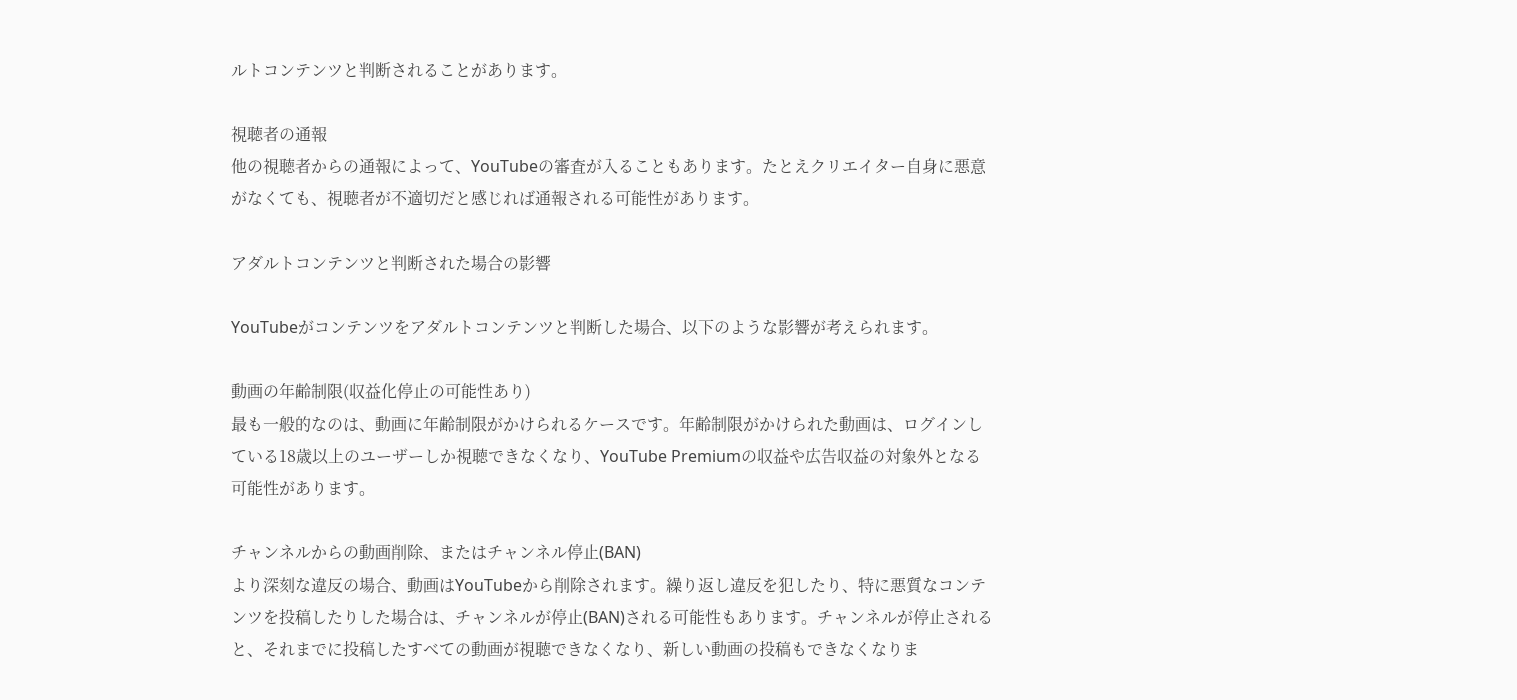ルトコンテンツと判断されることがあります。

視聴者の通報
他の視聴者からの通報によって、YouTubeの審査が入ることもあります。たとえクリエイター自身に悪意がなくても、視聴者が不適切だと感じれば通報される可能性があります。

アダルトコンテンツと判断された場合の影響

YouTubeがコンテンツをアダルトコンテンツと判断した場合、以下のような影響が考えられます。

動画の年齢制限(収益化停止の可能性あり)
最も一般的なのは、動画に年齢制限がかけられるケースです。年齢制限がかけられた動画は、ログインしている18歳以上のユーザーしか視聴できなくなり、YouTube Premiumの収益や広告収益の対象外となる可能性があります。

チャンネルからの動画削除、またはチャンネル停止(BAN)
より深刻な違反の場合、動画はYouTubeから削除されます。繰り返し違反を犯したり、特に悪質なコンテンツを投稿したりした場合は、チャンネルが停止(BAN)される可能性もあります。チャンネルが停止されると、それまでに投稿したすべての動画が視聴できなくなり、新しい動画の投稿もできなくなりま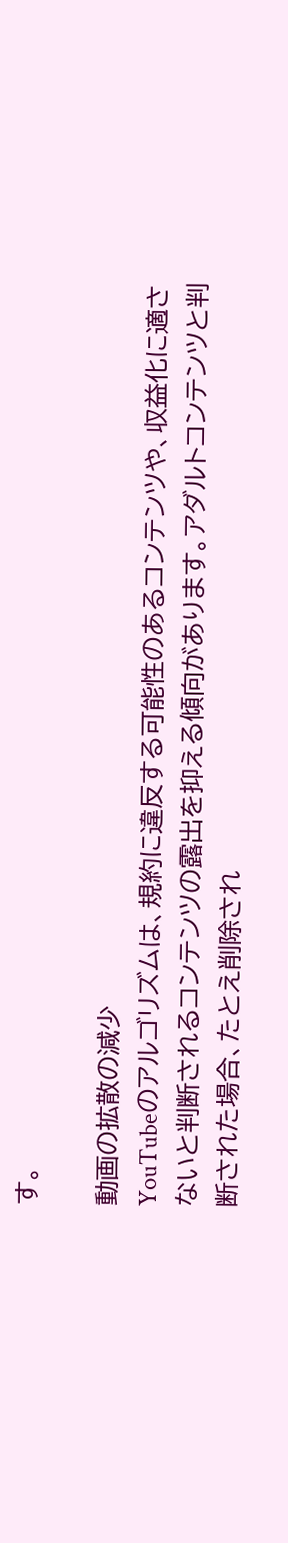す。

動画の拡散の減少
YouTubeのアルゴリズムは、規約に違反する可能性のあるコンテンツや、収益化に適さないと判断されるコンテンツの露出を抑える傾向があります。アダルトコンテンツと判断された場合、たとえ削除され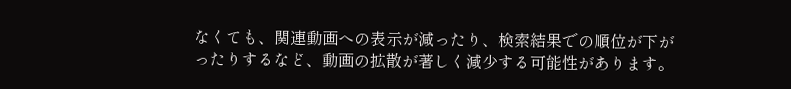なくても、関連動画への表示が減ったり、検索結果での順位が下がったりするなど、動画の拡散が著しく減少する可能性があります。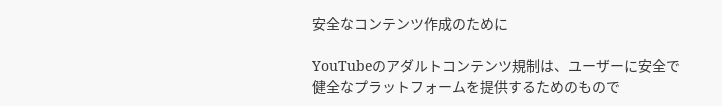安全なコンテンツ作成のために

YouTubeのアダルトコンテンツ規制は、ユーザーに安全で健全なプラットフォームを提供するためのもので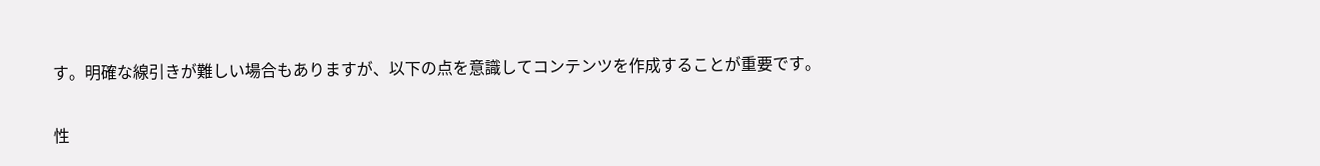す。明確な線引きが難しい場合もありますが、以下の点を意識してコンテンツを作成することが重要です。

性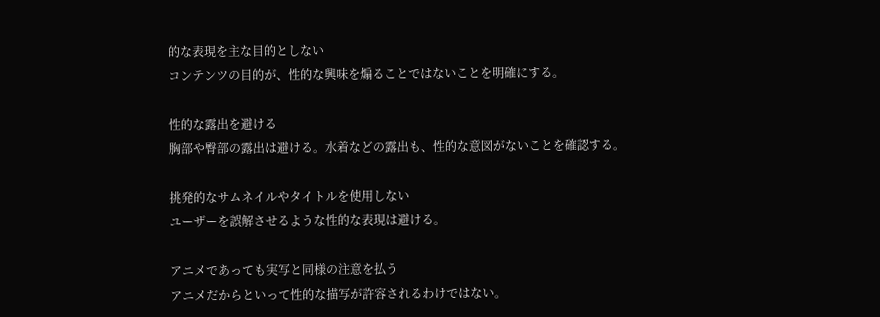的な表現を主な目的としない
コンテンツの目的が、性的な興味を煽ることではないことを明確にする。

性的な露出を避ける
胸部や臀部の露出は避ける。水着などの露出も、性的な意図がないことを確認する。

挑発的なサムネイルやタイトルを使用しない
ユーザーを誤解させるような性的な表現は避ける。

アニメであっても実写と同様の注意を払う
アニメだからといって性的な描写が許容されるわけではない。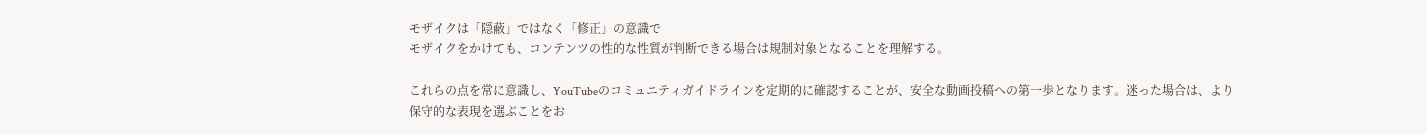モザイクは「隠蔽」ではなく「修正」の意識で
モザイクをかけても、コンテンツの性的な性質が判断できる場合は規制対象となることを理解する。

これらの点を常に意識し、YouTubeのコミュニティガイドラインを定期的に確認することが、安全な動画投稿への第一歩となります。迷った場合は、より保守的な表現を選ぶことをお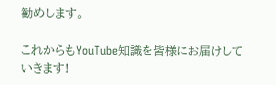勧めします。

これからもYouTube知識を皆様にお届けしていきます!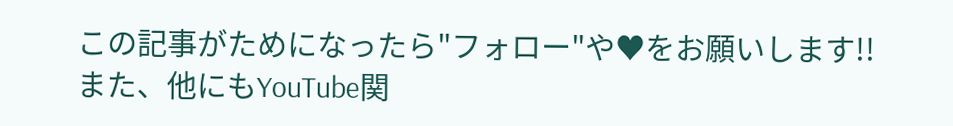この記事がためになったら"フォロー"や♥をお願いします!!
また、他にもYouTube関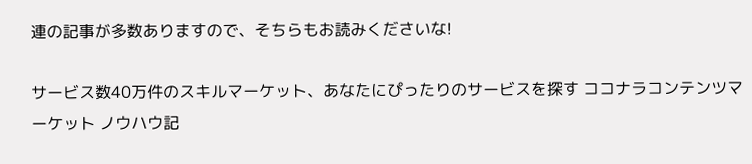連の記事が多数ありますので、そちらもお読みくださいな!

サービス数40万件のスキルマーケット、あなたにぴったりのサービスを探す ココナラコンテンツマーケット ノウハウ記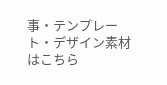事・テンプレート・デザイン素材はこちら